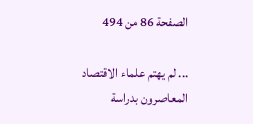الصفحة 86 من 494

... لم يهتم علماء الاقتصاد المعاصرون بدراسة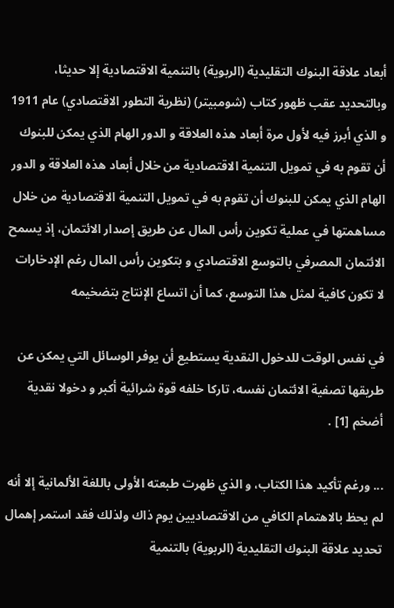أبعاد علاقة البنوك التقليدية (الربوية) بالتنمية الاقتصادية إلا حديثا، وبالتحديد عقب ظهور كتاب (شومبيتر) (نظرية التطور الاقتصادي) عام 1911 و الذي أبرز فيه لأول مرة أبعاد هذه العلاقة و الدور الهام الذي يمكن للبنوك أن تقوم به في تمويل التنمية الاقتصادية من خلال أبعاد هذه العلاقة و الدور الهام الذي يمكن للبنوك أن تقوم به في تمويل التنمية الاقتصادية من خلال مساهمتها في عملية تكوين رأس المال عن طريق إصدار الائتمان، إذ يسمح الائتمان المصرفي بالتوسع الاقتصادي و بتكوين رأس المال رغم الإدخارات لا تكون كافية لمثل هذا التوسع، كما أن اتساع الإنتاج بتضخيمه

في نفس الوقت للدخول النقدية يستطيع أن يوفر الوسائل التي يمكن عن طريقها تصفية الائتمان نفسه، تاركا خلفه قوة شرائية أكبر و دخولا نقدية أضخم [1] .

... ورغم تأكيد هذا الكتاب، و الذي ظهرت طبعته الأولى باللغة الألمانية إلا أنه لم يحظ بالاهتمام الكافي من الاقتصاديين يوم ذاك ولذلك فقد استمر إهمال تحديد علاقة البنوك التقليدية (الربوية) بالتنمية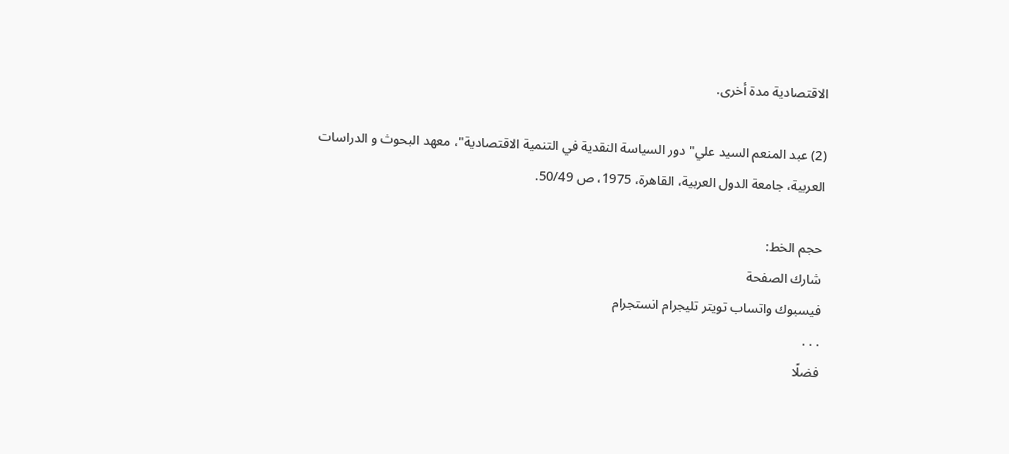الاقتصادية مدة أخرى.

(2) عبد المنعم السيد علي"دور السياسة النقدية في التنمية الاقتصادية"، معهد البحوث و الدراسات العربية، جامعة الدول العربية، القاهرة، 1975، ص 50/49.

حجم الخط:
شارك الصفحة
فيسبوك واتساب تويتر تليجرام انستجرام
. . .
فضلًا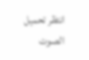انتظر تحميل الصوت